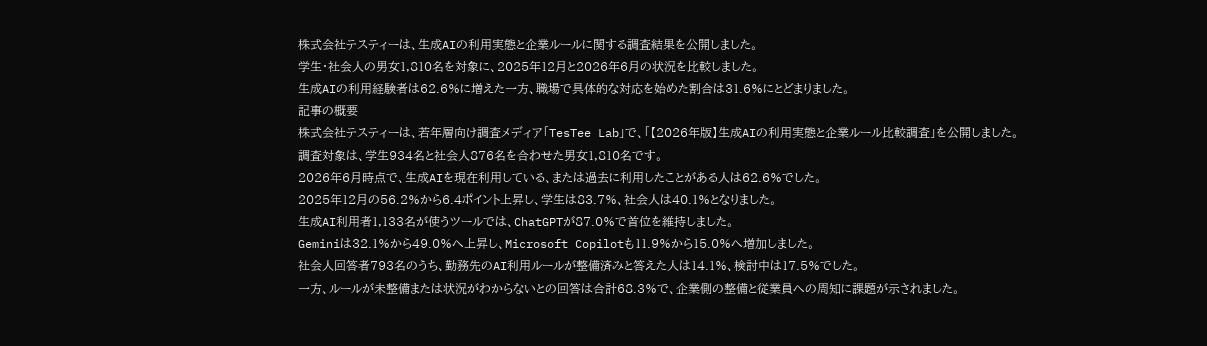株式会社テスティーは、生成AIの利用実態と企業ルールに関する調査結果を公開しました。
学生・社会人の男女1,810名を対象に、2025年12月と2026年6月の状況を比較しました。
生成AIの利用経験者は62.6%に増えた一方、職場で具体的な対応を始めた割合は31.6%にとどまりました。
記事の概要
株式会社テスティーは、若年層向け調査メディア「TesTee Lab」で、「【2026年版】生成AIの利用実態と企業ルール比較調査」を公開しました。
調査対象は、学生934名と社会人876名を合わせた男女1,810名です。
2026年6月時点で、生成AIを現在利用している、または過去に利用したことがある人は62.6%でした。
2025年12月の56.2%から6.4ポイント上昇し、学生は83.7%、社会人は40.1%となりました。
生成AI利用者1,133名が使うツールでは、ChatGPTが87.0%で首位を維持しました。
Geminiは32.1%から49.0%へ上昇し、Microsoft Copilotも11.9%から15.0%へ増加しました。
社会人回答者793名のうち、勤務先のAI利用ルールが整備済みと答えた人は14.1%、検討中は17.5%でした。
一方、ルールが未整備または状況がわからないとの回答は合計68.3%で、企業側の整備と従業員への周知に課題が示されました。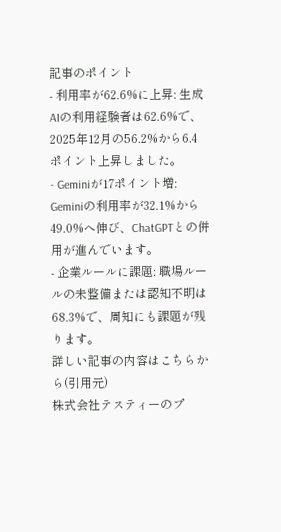記事のポイント
- 利用率が62.6%に上昇: 生成AIの利用経験者は62.6%で、2025年12月の56.2%から6.4ポイント上昇しました。
- Geminiが17ポイント増: Geminiの利用率が32.1%から49.0%へ伸び、ChatGPTとの併用が進んでいます。
- 企業ルールに課題: 職場ルールの未整備または認知不明は68.3%で、周知にも課題が残ります。
詳しい記事の内容はこちらから(引用元)
株式会社テスティーのプ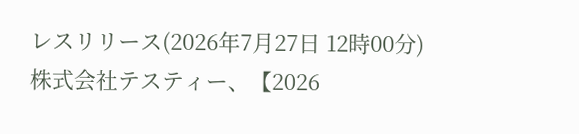レスリリース(2026年7月27日 12時00分)株式会社テスティー、【2026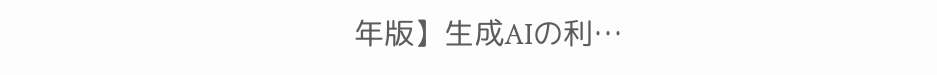年版】生成AIの利…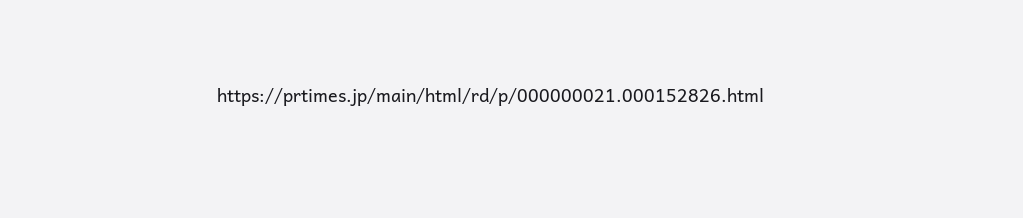https://prtimes.jp/main/html/rd/p/000000021.000152826.html